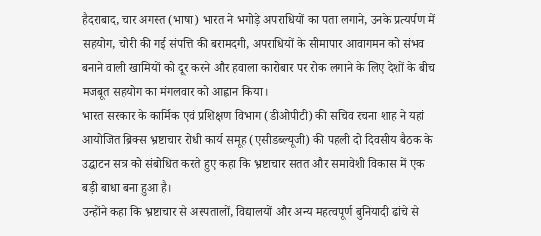हैदराबाद, चार अगस्त (भाषा) भारत ने भगोड़े अपराधियों का पता लगाने, उनके प्रत्यर्पण में सहयोग, चोरी की गई संपत्ति की बरामदगी, अपराधियों के सीमापार आवागमन को संभव बनाने वाली खामियों को दूर करने और हवाला कारोबार पर रोक लगाने के लिए देशों के बीच मजबूत सहयोग का मंगलवार को आह्वान किया।
भारत सरकार के कार्मिक एवं प्रशिक्षण विभाग (डीओपीटी) की सचिव रचना शाह ने यहां आयोजित ब्रिक्स भ्रष्टाचार रोधी कार्य समूह (एसीडब्ल्यूजी) की पहली दो दिवसीय बैठक के उद्घाटन सत्र को संबोधित करते हुए कहा कि भ्रष्टाचार सतत और समावेशी विकास में एक बड़ी बाधा बना हुआ है।
उन्होंने कहा कि भ्रष्टाचार से अस्पतालों, विद्यालयों और अन्य महत्वपूर्ण बुनियादी ढांचे से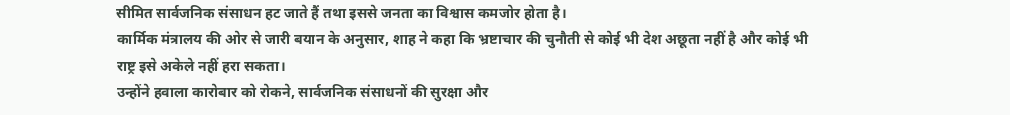सीमित सार्वजनिक संसाधन हट जाते हैं तथा इससे जनता का विश्वास कमजोर होता है।
कार्मिक मंत्रालय की ओर से जारी बयान के अनुसार, शाह ने कहा कि भ्रष्टाचार की चुनौती से कोई भी देश अछूता नहीं है और कोई भी राष्ट्र इसे अकेले नहीं हरा सकता।
उन्होंने हवाला कारोबार को रोकने, सार्वजनिक संसाधनों की सुरक्षा और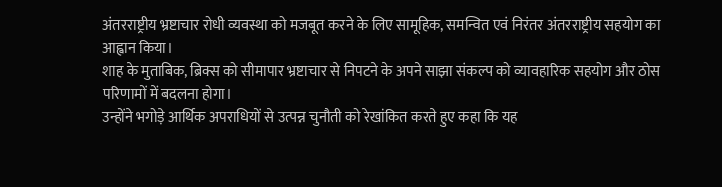अंतरराष्ट्रीय भ्रष्टाचार रोधी व्यवस्था को मजबूत करने के लिए सामूहिक, समन्वित एवं निरंतर अंतरराष्ट्रीय सहयोग का आह्वान किया।
शाह के मुताबिक, ब्रिक्स को सीमापार भ्रष्टाचार से निपटने के अपने साझा संकल्प को व्यावहारिक सहयोग और ठोस परिणामों में बदलना होगा।
उन्होंने भगोड़े आर्थिक अपराधियों से उत्पन्न चुनौती को रेखांकित करते हुए कहा कि यह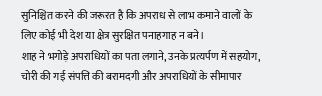सुनिश्चित करने की जरूरत है कि अपराध से लाभ कमाने वालों के लिए कोई भी देश या क्षेत्र सुरक्षित पनाहगाह न बने।
शाह ने भगोड़े अपराधियों का पता लगाने, उनके प्रत्यर्पण में सहयोग, चोरी की गई संपत्ति की बरामदगी और अपराधियों के सीमापार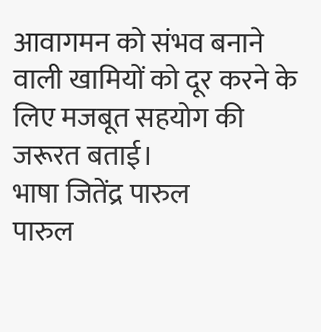आवागमन को संभव बनाने वाली खामियों को दूर करने के लिए मजबूत सहयोग की जरूरत बताई।
भाषा जितेंद्र पारुल
पारुल